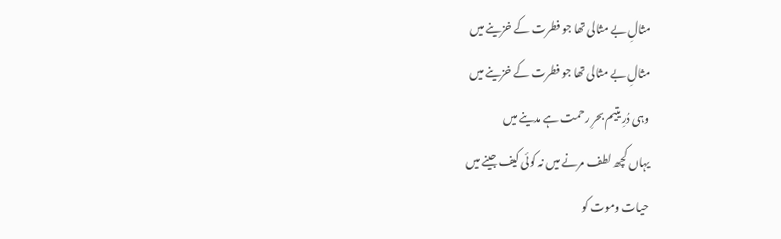مثالِ بے مثالی تھا جو فطرت کے خزینے میں
مثالِ بے مثالی تھا جو فطرت کے خزینے میں
وہی دُرِ یتیم بحرِ رحمت ہے مدینے میں
یہاں کچھ لطف مرنے میں نہ کوئی کیف جینے میں
حیات وموت کو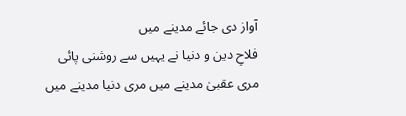آواز دی جائے مدینے میں
فلاحِ دین و دنیا نے یہیں سے روشنی پائی
مری عقبیٰ مدینے میں مری دنیا مدینے میں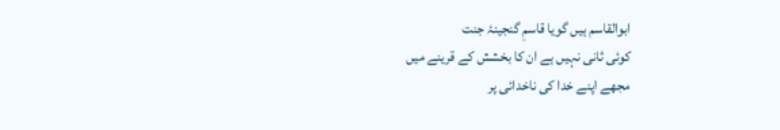ابوالقاسم ہیں گویا قاسمِ گنجینۂ جنت
کوئی ثانی نہیں ہے ان کا بخشش کے قرینے میں
مجھے اپنے خدا کی ناخدائی پر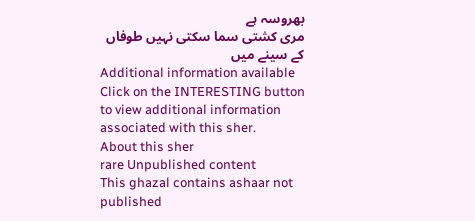بھروسہ ہے
مری کشتی سما سکتی نہیں طوفاں کے سینے میں
Additional information available
Click on the INTERESTING button to view additional information associated with this sher.
About this sher
rare Unpublished content
This ghazal contains ashaar not published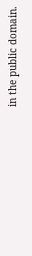in the public domain.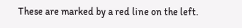These are marked by a red line on the left.